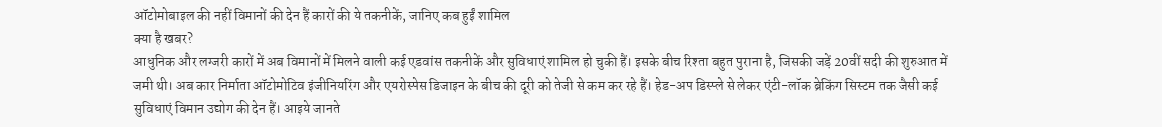ऑटोमोबाइल की नहीं विमानों की देन हैं कारों की ये तकनीकें, जानिए कब हुईं शामिल
क्या है खबर?
आधुनिक और लग्जरी कारों में अब विमानों में मिलने वाली कई एडवांस तकनीकें और सुविधाएं शामिल हो चुकी हैं। इसके बीच रिश्ता बहुत पुराना है, जिसकी जड़ें 20वीं सदी की शुरुआत में जमी थी। अब कार निर्माता ऑटोमोटिव इंजीनियरिंग और एयरोस्पेस डिजाइन के बीच की दूरी को तेजी से कम कर रहे हैं। हेड-अप डिस्प्ले से लेकर एंटी-लॉक ब्रेकिंग सिस्टम तक जैसी कई सुविधाएं विमान उद्योग की देन हैं। आइये जानते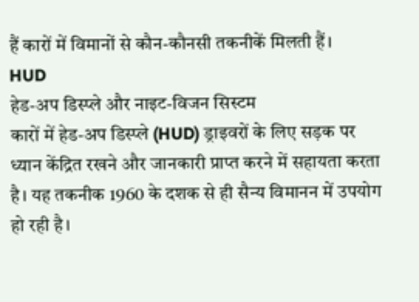हैं कारों में विमानों से कौन-कौनसी तकनीकें मिलती हैं।
HUD
हेड-अप डिस्प्ले और नाइट-विजन सिस्टम
कारों में हेड-अप डिस्प्ले (HUD) ड्राइवरों के लिए सड़क पर ध्यान केंद्रित रखने और जानकारी प्राप्त करने में सहायता करता है। यह तकनीक 1960 के दशक से ही सैन्य विमानन में उपयोग हो रही है।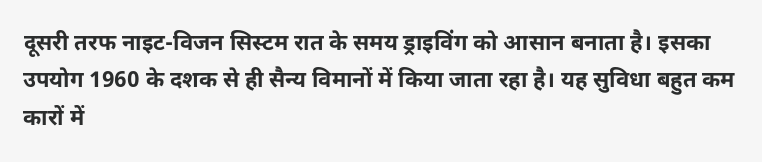दूसरी तरफ नाइट-विजन सिस्टम रात के समय ड्राइविंग को आसान बनाता है। इसका उपयोग 1960 के दशक से ही सैन्य विमानों में किया जाता रहा है। यह सुविधा बहुत कम कारों में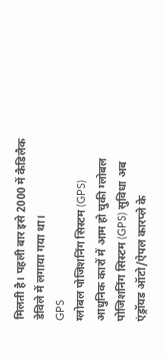मिलती है। पहली बार इसे 2000 में कैडिलैक डेविले में लगाया गया था।
GPS
ग्लोबल पोजिशनिंग सिस्टम (GPS)
आधुनिक कारों में आम हो चुकी ग्लोबल पोजिशनिंग सिस्टम (GPS) सुविधा अब एंड्रॉयड ऑटो/ऐपल कारप्ले के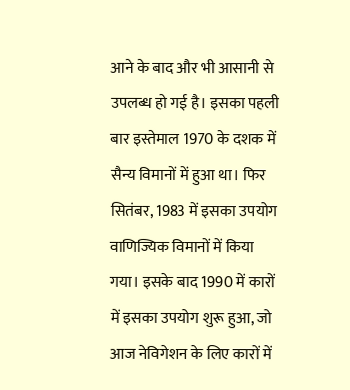आने के बाद और भी आसानी से उपलब्ध हो गई है। इसका पहली बार इस्तेमाल 1970 के दशक में सैन्य विमानों में हुआ था। फिर सितंबर, 1983 में इसका उपयोग वाणिज्यिक विमानों में किया गया। इसके बाद 1990 में कारों में इसका उपयोग शुरू हुआ, जो आज नेविगेशन के लिए कारों में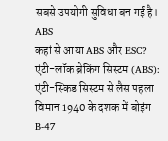सबसे उपयोगी सुविधा बन गई है।
ABS
कहां से आया ABS और ESC?
एंटी-लॉक ब्रेकिंग सिस्टम (ABS): एंटी-स्किड सिस्टम से लैस पहला विमान 1940 के दशक में बोइंग B-47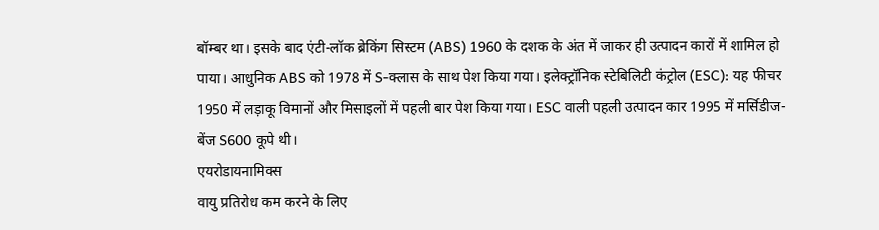बॉम्बर था। इसके बाद एंटी-लॉक ब्रेकिंग सिस्टम (ABS) 1960 के दशक के अंत में जाकर ही उत्पादन कारों में शामिल हो पाया। आधुनिक ABS को 1978 में S-क्लास के साथ पेश किया गया। इलेक्ट्रॉनिक स्टेबिलिटी कंट्रोल (ESC): यह फीचर 1950 में लड़ाकू विमानों और मिसाइलों में पहली बार पेश किया गया। ESC वाली पहली उत्पादन कार 1995 में मर्सिडीज-बेंज S600 कूपे थी।
एयरोडायनामिक्स
वायु प्रतिरोध कम करने के लिए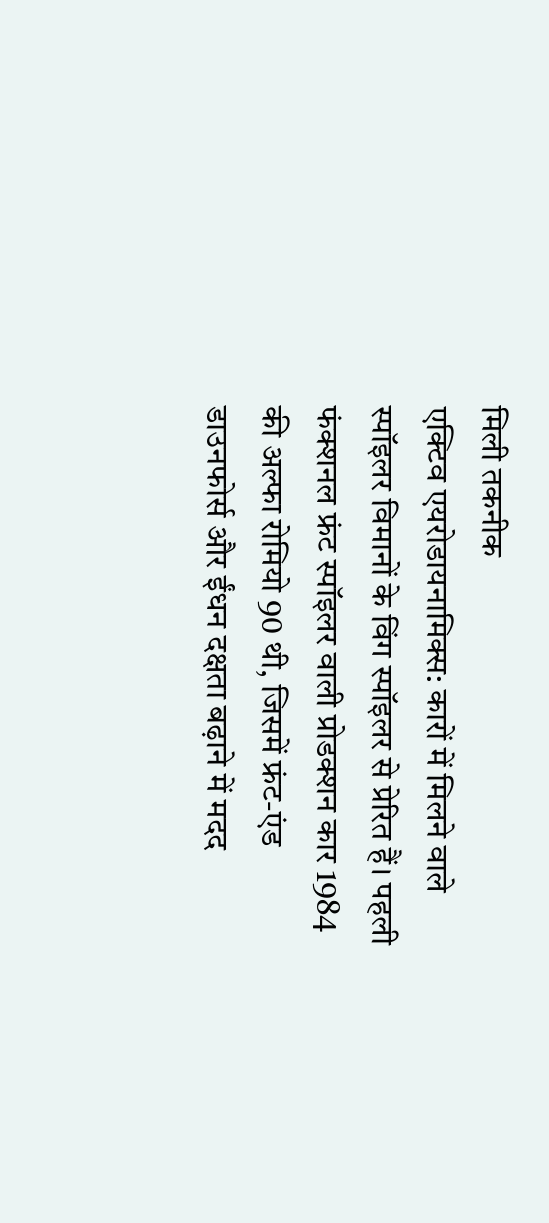मिली तकनीक
एक्टिव एयरोडायनामिक्स: कारों में मिलने वाले स्पॉइलर विमानों के विंग स्पॉइलर से प्रेरित हैं। पहली फंक्शनल फ्रंट स्पॉइलर वाली प्रोडक्शन कार 1984 की अल्फा रोमियो 90 थी, जिसमें फ्रंट-एंड डाउनफोर्स और ईंधन दक्षता बढ़ाने में मदद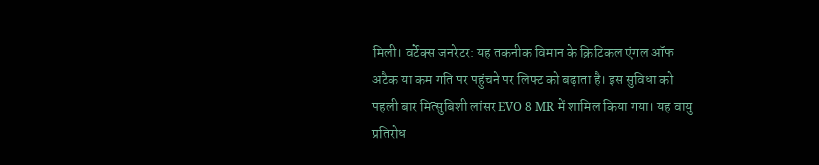मिली। वर्टेक्स जनरेटर: यह तकनीक विमान के क्रिटिकल एंगल ऑफ अटैक या कम गति पर पहुंचने पर लिफ्ट को बढ़ाता है। इस सुविधा को पहली बार मित्सुबिशी लांसर EVO 8 MR में शामिल किया गया। यह वायु प्रतिरोध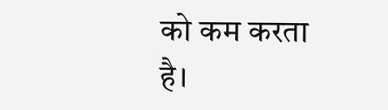को कम करता है।